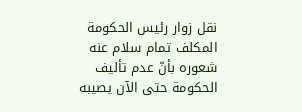نقل زوار رئيس الحكومة المكلف تمام سلام عنه شعوره بأنّ عدم تأليف الحكومة حتى الآن يصيبه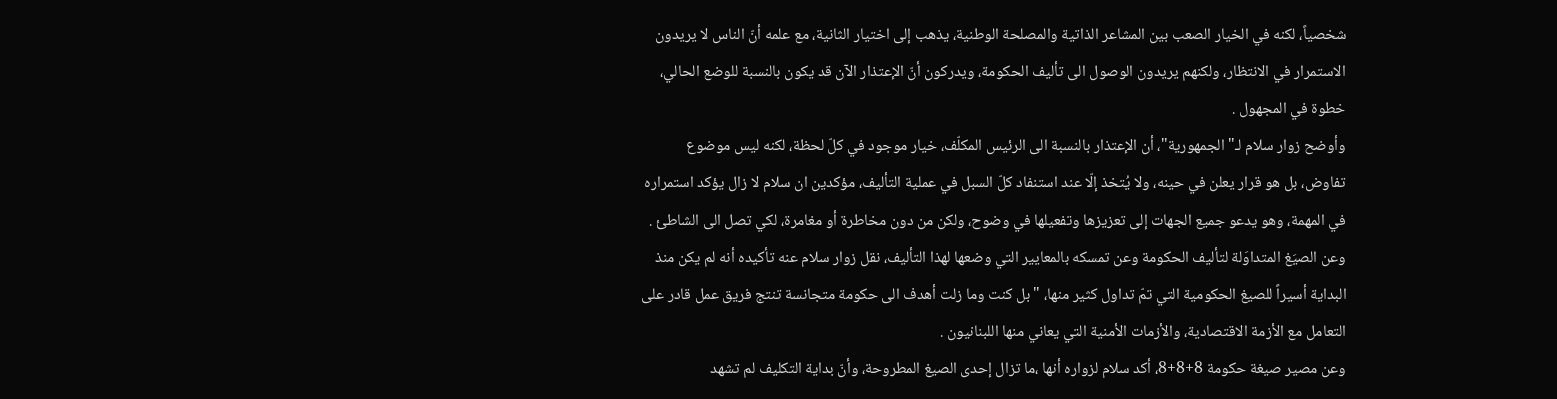شخصياً، لكنه في الخيار الصعب بين المشاعر الذاتية والمصلحة الوطنية، يذهب إلى اختيار الثانية، مع علمه أنّ الناس لا يريدون الاستمرار في الانتظار، ولكنهم يريدون الوصول الى تأليف الحكومة، ويدركون أنّ الإعتذار الآن قد يكون بالنسبة للوضع الحالي، خطوة في المجهول .
وأوضح زوار سلام لـ"الجمهورية"، أن الإعتذار بالنسبة الى الرئيس المكلّف، خيار موجود في كلّ لحظة، لكنه ليس موضوع تفاوض، بل هو قرار يعلن في حينه، ولا يُتخذ إلّا عند استنفاد كلّ السبل في عملية التأليف، مؤكدين ان سلام لا زال يؤكد استمراره في المهمة، وهو يدعو جميع الجهات إلى تعزيزها وتفعيلها في وضوح، ولكن من دون مخاطرة أو مغامرة، لكي تصل الى الشاطئ .
وعن الصيَغ المتداوَلة لتأليف الحكومة وعن تمسكه بالمعايير التي وضعها لهذا التأليف، نقل زوار سلام عنه تأكيده أنه لم يكن منذ البداية أسيراً للصيغ الحكومية التي تمّ تداول كثير منها، "بل كنت وما زلت أهدف الى حكومة متجانسة تنتج فريق عمل قادر على التعامل مع الأزمة الاقتصادية، والأزمات الأمنية التي يعاني منها اللبنانيون .
وعن مصير صيغة حكومة 8+8+8، أكد سلام لزواره أنها ،ما تزال إحدى الصيغ المطروحة، وأنّ بداية التكليف لم تشهد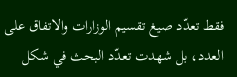فقط تعدّد صيغ تقسيم الوزارات والاتفاق على العدد، بل شهدت تعدّد البحث في شكل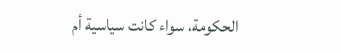الحكومة، سواء كانت سياسية أم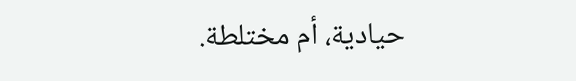حيادية، أم مختلطة.